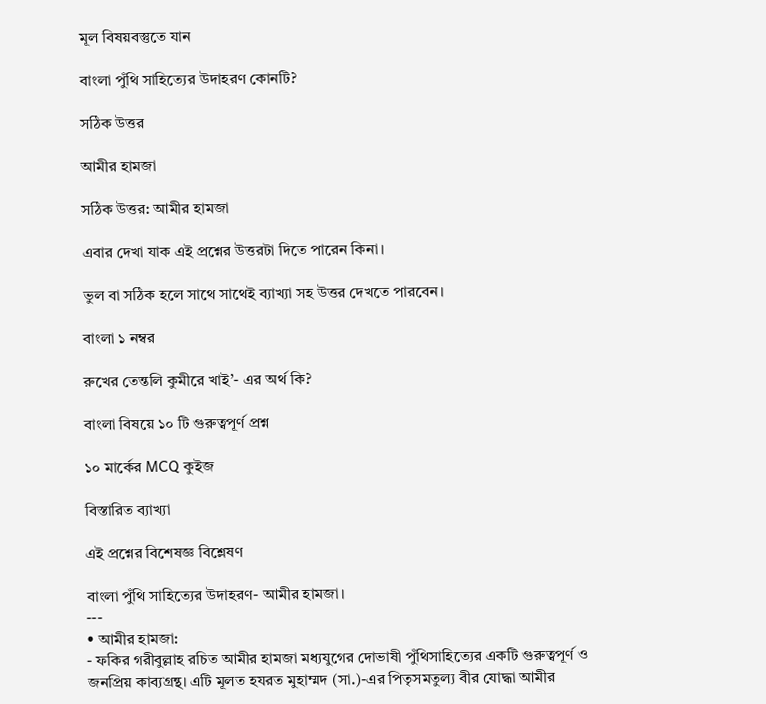মূল বিষয়বস্তুতে যান

বাংলা পুঁথি সাহিত্যের উদাহরণ কোনটি?

সঠিক উত্তর

আমীর হামজা

সঠিক উত্তর: আমীর হামজা

এবার দেখা যাক এই প্রশ্নের উত্তরটা দিতে পারেন কিনা।

ভুল বা সঠিক হলে সাথে সাথেই ব্যাখ্যা সহ উত্তর দেখতে পারবেন।

বাংলা ১ নম্বর

রুখের তেন্তলি কুমীরে খাই’- এর অর্থ কি?

বাংলা বিষয়ে ১০ টি গুরুত্বপূর্ণ প্রশ্ন

১০ মার্কের MCQ কুইজ

বিস্তারিত ব্যাখ্যা

এই প্রশ্নের বিশেষজ্ঞ বিশ্লেষণ

বাংলা পুঁথি সাহিত্যের উদাহরণ- আমীর হামজা।
---
• আমীর হামজা:
- ফকির গরীবুল্লাহ রচিত আমীর হামজা মধ্যযুগের দোভাষী পুঁথিসাহিত্যের একটি গুরুত্বপূর্ণ ও জনপ্রিয় কাব্যগ্রন্থ। এটি মূলত হযরত মুহাম্মদ (সা.)-এর পিতৃসমতুল্য বীর যোদ্ধা আমীর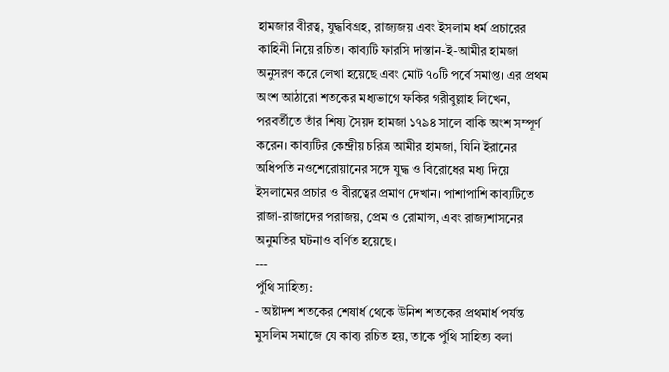হামজার বীরত্ব, যুদ্ধবিগ্রহ, রাজ্যজয় এবং ইসলাম ধর্ম প্রচারের কাহিনী নিয়ে রচিত। কাব্যটি ফারসি দাস্তান-ই-আমীর হামজা অনুসরণ করে লেখা হয়েছে এবং মোট ৭০টি পর্বে সমাপ্ত। এর প্রথম অংশ আঠারো শতকের মধ্যভাগে ফকির গরীবুল্লাহ লিখেন, পরবর্তীতে তাঁর শিষ্য সৈয়দ হামজা ১৭৯৪ সালে বাকি অংশ সম্পূর্ণ করেন। কাব্যটির কেন্দ্রীয় চরিত্র আমীর হামজা, যিনি ইরানের অধিপতি নওশেরোয়ানের সঙ্গে যুদ্ধ ও বিরোধের মধ্য দিয়ে ইসলামের প্রচার ও বীরত্বের প্রমাণ দেখান। পাশাপাশি কাব্যটিতে রাজা-রাজাদের পরাজয়, প্রেম ও রোমান্স, এবং রাজ্যশাসনের অনুমতির ঘটনাও বর্ণিত হয়েছে।
---
পুঁথি সাহিত্য:
- অষ্টাদশ শতকের শেষার্ধ থেকে উনিশ শতকের প্রথমার্ধ পর্যন্ত মুসলিম সমাজে যে কাব্য রচিত হয়, তাকে পুঁথি সাহিত্য বলা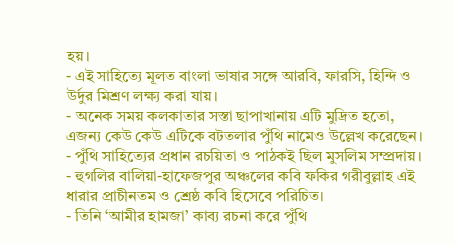হয়।
- এই সাহিত্যে মূলত বাংলা ভাষার সঙ্গে আরবি, ফারসি, হিন্দি ও উর্দুর মিশ্রণ লক্ষ্য করা যায়।
- অনেক সময় কলকাতার সস্তা ছাপাখানায় এটি মুদ্রিত হতো, এজন্য কেউ কেউ এটিকে বটতলার পুঁথি নামেও উল্লেখ করেছেন।
- পুঁথি সাহিত্যের প্রধান রচয়িতা ও পাঠকই ছিল মুসলিম সম্প্রদায়।
- হুগলির বালিয়া-হাফেজপুর অঞ্চলের কবি ফকির গরীবুল্লাহ এই ধারার প্রাচীনতম ও শ্রেষ্ঠ কবি হিসেবে পরিচিত।
- তিনি ‘আমীর হামজা’ কাব্য রচনা করে পুঁথি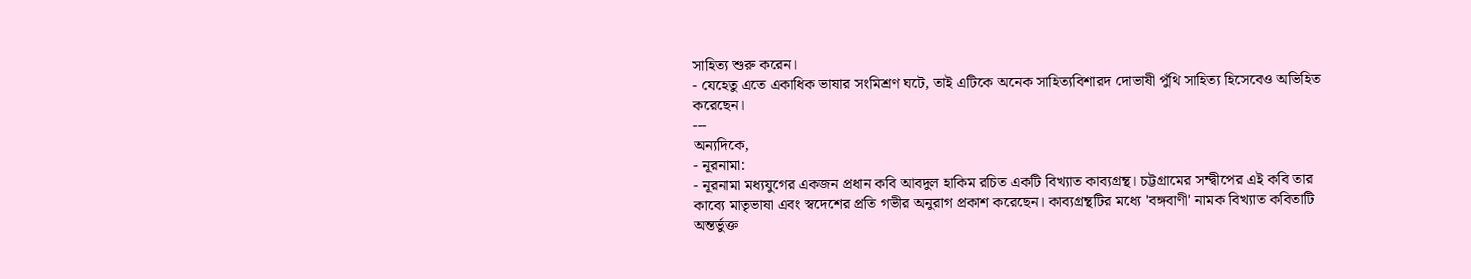সাহিত্য শুরু করেন।
- যেহেতু এতে একাধিক ভাষার সংমিশ্রণ ঘটে, তাই এটিকে অনেক সাহিত্যবিশারদ দোভাষী পুঁথি সাহিত্য হিসেবেও অভিহিত করেছেন।
---
অন্যদিকে,
- নূরনামা:
- নূরনামা মধ্যযুগের একজন প্রধান কবি আবদুল হাকিম রচিত একটি বিখ্যাত কাব্যগ্রন্থ। চট্টগ্রামের সন্দ্বীপের এই কবি তার কাব্যে মাতৃভাষা এবং স্বদেশের প্রতি গভীর অনুরাগ প্রকাশ করেছেন। কাব্যগ্রন্থটির মধ্যে 'বঙ্গবাণী' নামক বিখ্যাত কবিতাটি অন্তর্ভুক্ত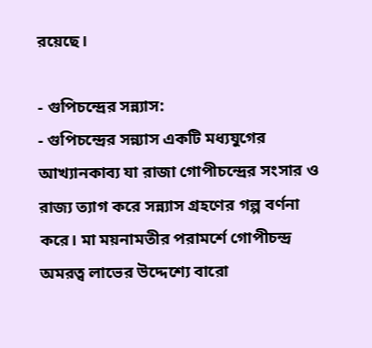রয়েছে।

- গুপিচন্দ্রের সন্ন্যাস:
- গুপিচন্দ্রের সন্ন্যাস একটি মধ্যযুগের আখ্যানকাব্য যা রাজা গোপীচন্দ্রের সংসার ও রাজ্য ত্যাগ করে সন্ন্যাস গ্রহণের গল্প বর্ণনা করে। মা ময়নামতীর পরামর্শে গোপীচন্দ্র অমরত্ব লাভের উদ্দেশ্যে বারো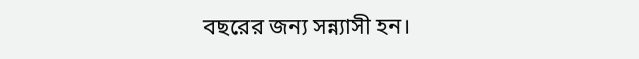বছরের জন্য সন্ন্যাসী হন।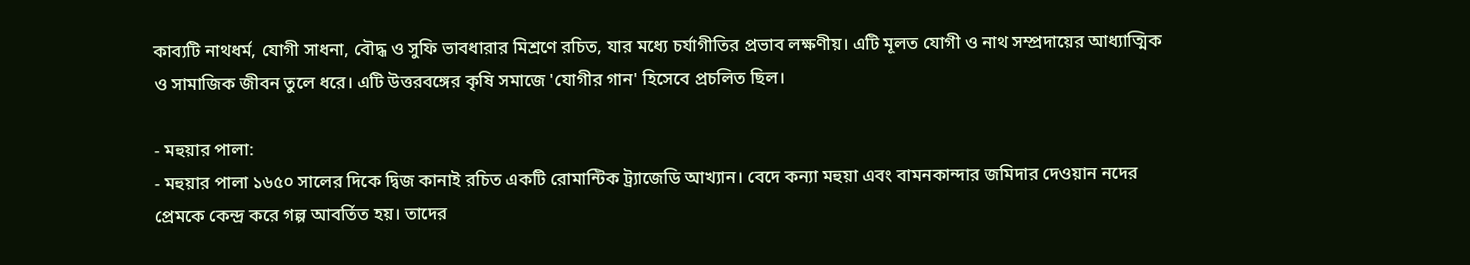কাব্যটি নাথধর্ম, যোগী সাধনা, বৌদ্ধ ও সুফি ভাবধারার মিশ্রণে রচিত, যার মধ্যে চর্যাগীতির প্রভাব লক্ষণীয়। এটি মূলত যোগী ও নাথ সম্প্রদায়ের আধ্যাত্মিক ও সামাজিক জীবন তুলে ধরে। এটি উত্তরবঙ্গের কৃষি সমাজে 'যোগীর গান' হিসেবে প্রচলিত ছিল।

- মহুয়ার পালা:
- মহুয়ার পালা ১৬৫০ সালের দিকে দ্বিজ কানাই রচিত একটি রোমান্টিক ট্র্যাজেডি আখ্যান। বেদে কন্যা মহুয়া এবং বামনকান্দার জমিদার দেওয়ান নদের প্রেমকে কেন্দ্র করে গল্প আবর্তিত হয়। তাদের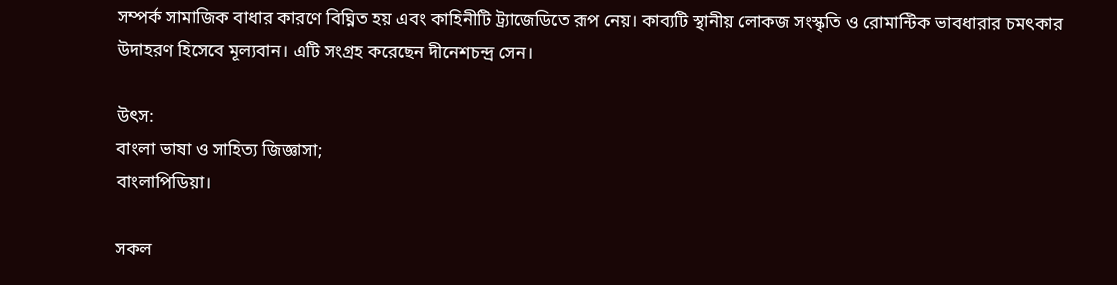সম্পর্ক সামাজিক বাধার কারণে বিঘ্নিত হয় এবং কাহিনীটি ট্র্যাজেডিতে রূপ নেয়। কাব্যটি স্থানীয় লোকজ সংস্কৃতি ও রোমান্টিক ভাবধারার চমৎকার উদাহরণ হিসেবে মূল্যবান। এটি সংগ্রহ করেছেন দীনেশচন্দ্র সেন।

উৎস:
বাংলা ভাষা ও সাহিত্য জিজ্ঞাসা;
বাংলাপিডিয়া।

সকল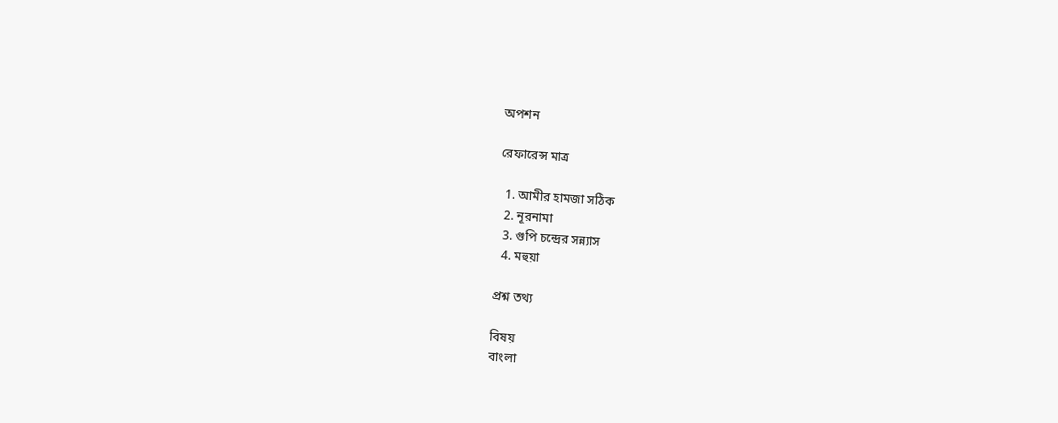অপশন

রেফারেন্স মাত্র

  1. আমীর হামজা সঠিক
  2. নূরনামা
  3. গুপি চন্দ্রের সন্ন্যাস
  4. মহুয়া

প্রশ্ন তথ্য

বিষয়
বাংলা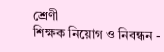শ্রেণী
শিক্ষক নিয়োগ ও নিবন্ধন -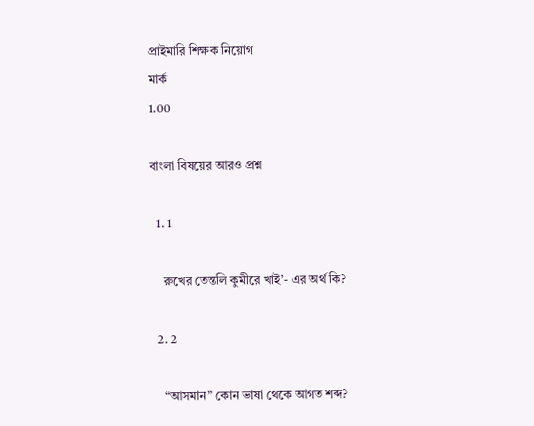প্রাইমারি শিক্ষক নিয়োগ
মার্ক
1.00

বাংলা বিষয়ের আরও প্রশ্ন

  1. 1

    রুখের তেন্তলি কুমীরে খাই’- এর অর্থ কি?

  2. 2

    “আসমান” কোন ভাষা থেকে আগত শব্দ?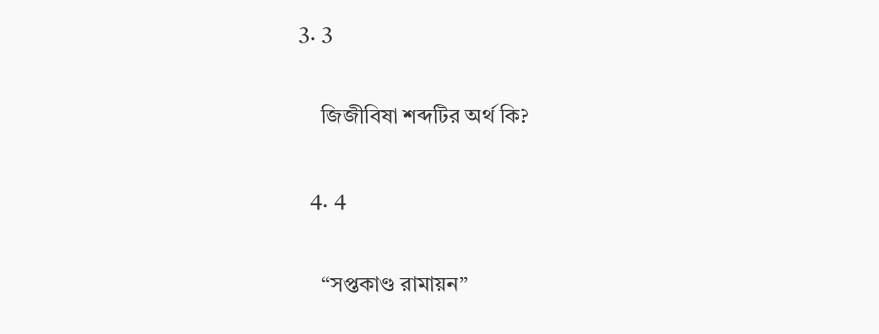3. 3

    জিজীবিষা শব্দটির অর্থ কি?

  4. 4

    “সপ্তকাণ্ড রামায়ন”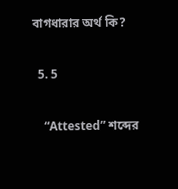বাগধারার অর্থ কি?

  5. 5

    “Attested” শব্দের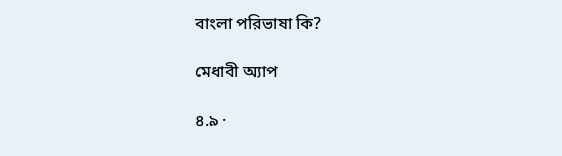বাংলা পরিভাষা কি?

মেধাবী অ্যাপ

৪.৯ ·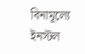বিনামূল্যে
ইনস্টল